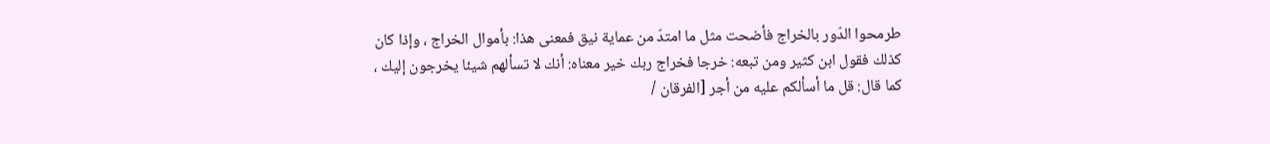طرمحوا الدّور بالخراج فأضحت مثل ما امتدّ من عماية نيق فمعنى هذا: بأموال الخراج ، وإذا كان كذلك فقول ابن كثير ومن تبعه: خرجا فخراج ربك خير معناه: أنك لا تسألهم شيئا يخرجون إليك ، كما قال: قل ما أسألكم عليه من أجر [الفرقان /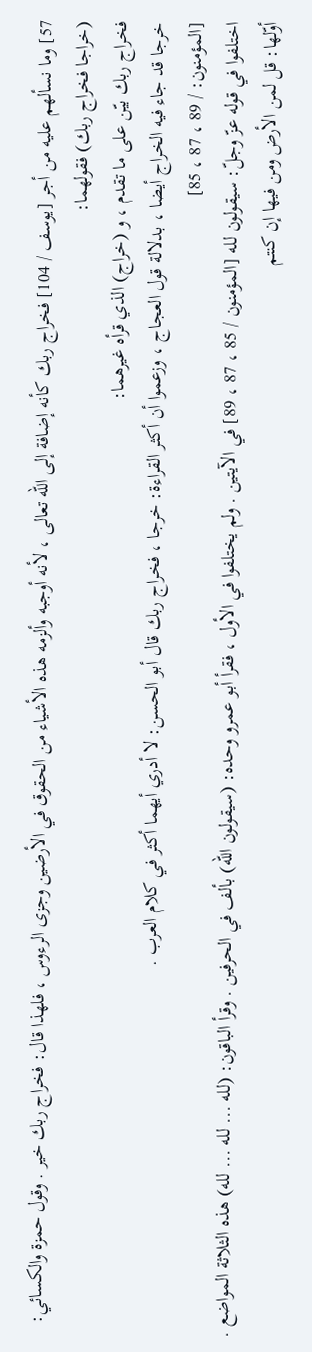57] وما نسألهم عليه من أجر [يوسف / 104] فخراج ربك كأنه إضافة إلى الله تعالى ، لأنه أوجبه وألزمه هذه الأشياء من الحقوق في الأرضين وجزى الرءوس ، فلهذا قال: فخراج ربك خير . وقول حمزة والكسائي: (خراجا فخراج ربك) فقولهما:
فخراج ربك بيّن على ما تقدم ، و (خراج) الذي قرأه غيرهما:
خرجا قد جاء فيه الخراج أيضا ، بدلالة قول العجاج ، وزعموا أن أكثر القراءة: خرجا ، فخراج ربك قال أبو الحسن: لا أدري أيهما أكثر في كلام العرب .
[المؤمنون: / 89 ، 87 ، 85]
اختلفوا في قوله عزّ وجلّ: سيقولون لله [المؤمنون / 85 ، 87 ، 89] في الآيتين . ولم يختلفوا في الأول ، فقرأ أبو عمرو وحده: (سيقولون الله) بألف في الحرفين . وقرأ الباقون: (لله ... لله ... لله) هذه الثلاثة المواضع .
أوّلها: قل لمن الأرض ومن فيها إن كنتم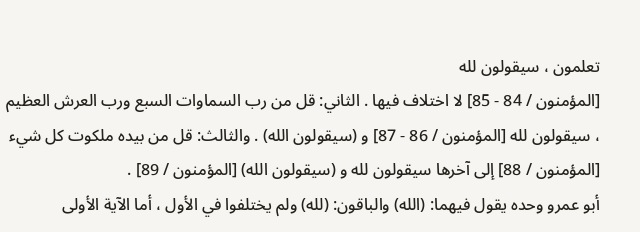تعلمون ، سيقولون لله
[المؤمنون / 84 - 85] لا اختلاف فيها . الثاني: قل من رب السماوات السبع ورب العرش العظيم ، سيقولون لله [المؤمنون / 86 - 87] و (سيقولون الله) . والثالث: قل من بيده ملكوت كل شيء [المؤمنون / 88] إلى آخرها سيقولون لله و (سيقولون الله) [المؤمنون / 89] .
أبو عمرو وحده يقول فيهما: (الله) والباقون: (لله) ولم يختلفوا في الأول ، أما الآية الأولى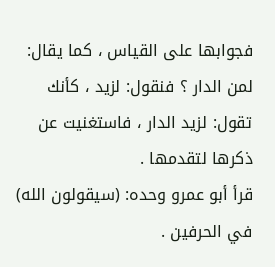فجوابها على القياس ، كما يقال: لمن الدار ؟ فنقول: لزيد ، كأنك تقول: لزيد الدار ، فاستغنيت عن ذكرها لتقدمها .
قرأ أبو عمرو وحده: (سيقولون الله) في الحرفين .